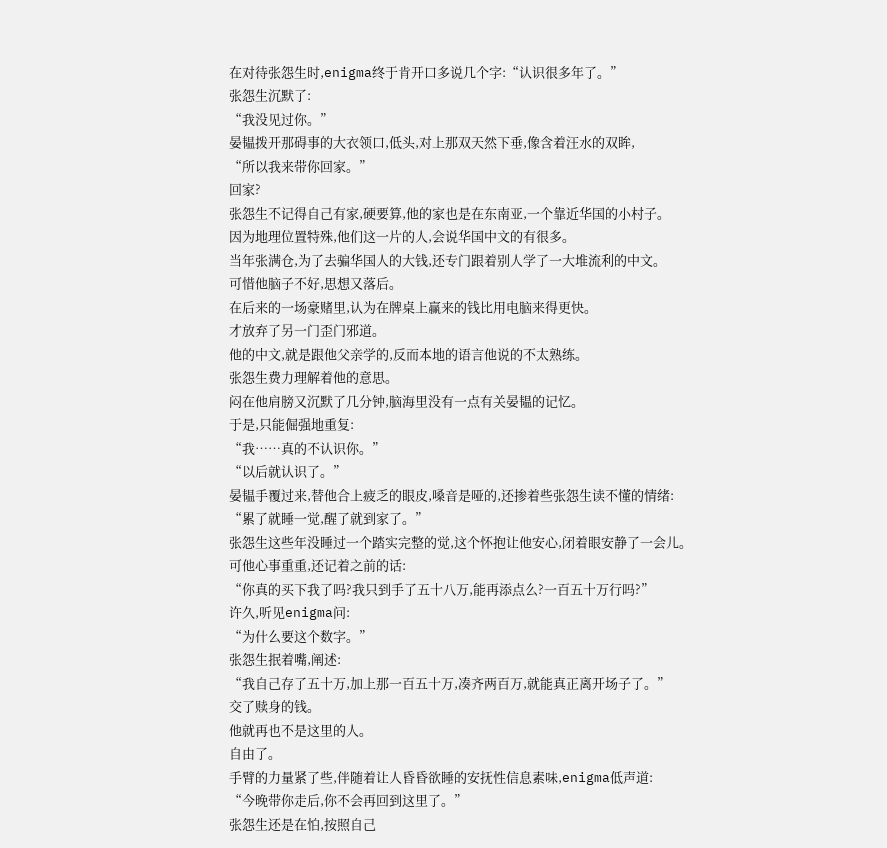在对待张怨生时,enigma终于肯开口多说几个字:“认识很多年了。”
张怨生沉默了:
“我没见过你。”
晏韫拨开那碍事的大衣领口,低头,对上那双天然下垂,像含着汪水的双眸,
“所以我来带你回家。”
回家?
张怨生不记得自己有家,硬要算,他的家也是在东南亚,一个靠近华国的小村子。
因为地理位置特殊,他们这一片的人,会说华国中文的有很多。
当年张满仓,为了去骗华国人的大钱,还专门跟着别人学了一大堆流利的中文。
可惜他脑子不好,思想又落后。
在后来的一场豪赌里,认为在牌桌上赢来的钱比用电脑来得更快。
才放弃了另一门歪门邪道。
他的中文,就是跟他父亲学的,反而本地的语言他说的不太熟练。
张怨生费力理解着他的意思。
闷在他肩膀又沉默了几分钟,脑海里没有一点有关晏韫的记忆。
于是,只能倔强地重复:
“我……真的不认识你。”
“以后就认识了。”
晏韫手覆过来,替他合上疲乏的眼皮,嗓音是哑的,还掺着些张怨生读不懂的情绪:
“累了就睡一觉,醒了就到家了。”
张怨生这些年没睡过一个踏实完整的觉,这个怀抱让他安心,闭着眼安静了一会儿。
可他心事重重,还记着之前的话:
“你真的买下我了吗?我只到手了五十八万,能再添点么?一百五十万行吗?”
许久,听见enigma问:
“为什么要这个数字。”
张怨生抿着嘴,阐述:
“我自己存了五十万,加上那一百五十万,凑齐两百万,就能真正离开场子了。”
交了赎身的钱。
他就再也不是这里的人。
自由了。
手臂的力量紧了些,伴随着让人昏昏欲睡的安抚性信息素味,enigma低声道:
“今晚带你走后,你不会再回到这里了。”
张怨生还是在怕,按照自己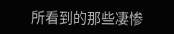所看到的那些凄惨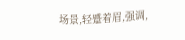场景,轻蹙着眉,强调,